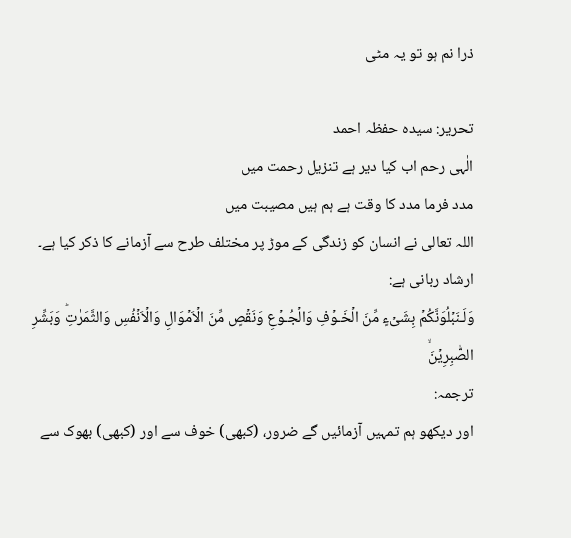ذرا نم ہو تو یہ مٹی

تحریر: سیدہ حفظہ احمد
الٰہی رحم اب کیا دیر ہے تنزیل رحمت میں
مدد فرما مدد کا وقت ہے ہم ہیں مصیبت میں
اللہ تعالی نے انسان کو زندگی کے موڑ پر مختلف طرح سے آزمانے کا ذکر کیا ہے۔
ارشاد ربانی ہے:
وَلَـنَبۡلُوَنَّكُمۡ بِشَىۡءٍ مِّنَ الۡخَـوۡفِ وَالۡجُـوۡعِ وَنَقۡصٍ مِّنَ الۡاَمۡوَالِ وَالۡاَنۡفُسِ وَالثَّمَرٰتِؕ وَبَشِّرِ الصّٰبِرِيۡنَۙ
ترجمہ:
اور دیکھو ہم تمہیں آزمائیں گے ضرور، (کبھی) خوف سے اور (کبھی) بھوک سے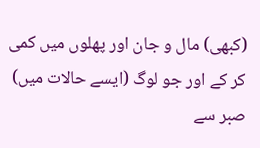(کبھی) مال و جان اور پھلوں میں کمی کر کے اور جو لوگ (ایسے حالات میں) صبر سے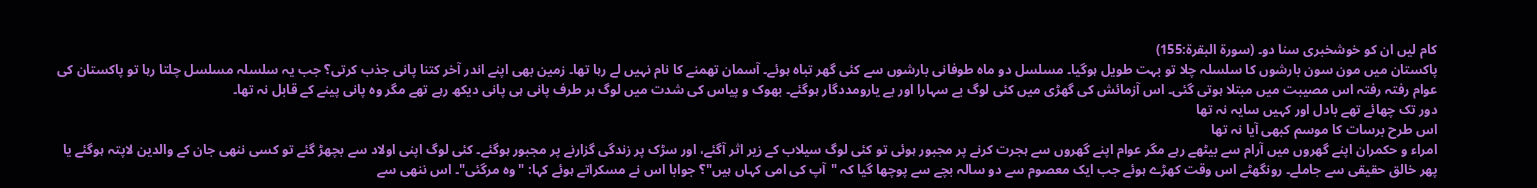کام لیں ان کو خوشخبری سنا دو۔ (سورۃ البقرۃ:155)
پاکستان میں مون سون بارشوں کا سلسلہ چلا تو بہت طویل ہوگیا۔ مسلسل دو ماہ طوفانی بارشوں سے کئی گھر تباہ ہوئے۔ آسمان تھمنے کا نام نہیں لے رہا تھا۔ زمین بھی اپنے اندر آخر کتنا پانی جذب کرتی؟ جب یہ سلسلہ مسلسل چلتا رہا تو پاکستان کی عوام رفتہ رفتہ اس مصیبت میں مبتلا ہوتی گئی۔ اس آزمائش کی گھڑی میں کئی لوگ بے سہارا اور بے یارومددگار ہوگئے۔ بھوک و پیاس کی شدت میں لوگ ہر طرف پانی ہی پانی دیکھ رہے تھے مگر وہ پانی پینے کے قابل نہ تھا۔
دور تک چھائے تھے بادل اور کہیں سایہ نہ تھا
اس طرح برسات کا موسم کبھی آیا نہ تھا
امراء و حکمران اپنے گھروں میں آرام سے بیٹھے رہے مگر عوام اپنے گھروں سے ہجرت کرنے پر مجبور ہوئی تو کئی لوگ سیلاب کے زیر اثر آگئے، اور سڑک پر زندگی گزارنے پر مجبور ہوگئے۔ کئی لوگ اپنی اولاد سے بچھڑ گئے تو کسی ننھی جان کے والدین لاپتہ ہوگئے یا پھر خالق حقیقی سے جاملے۔ رونگھٹے اس وقت کھڑے ہوئے جب ایک معصوم سے دو سالہ بچے سے پوچھا گیا کہ "آپ کی امی کہاں ہیں"؟ جوابا اس نے مسکراتے ہوئے کہا: "وہ مرگئی"۔ اس ننھی سے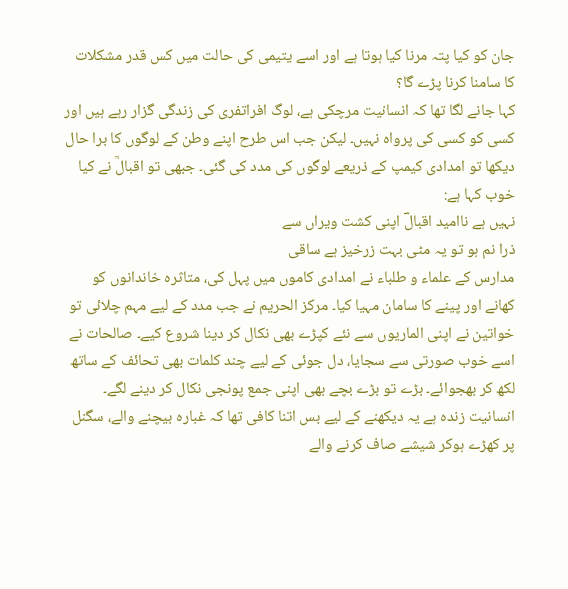جان کو کیا پتہ مرنا کیا ہوتا ہے اور اسے یتیمی کی حالت میں کس قدر مشکلات کا سامنا کرنا پڑے گا؟
کہا جانے لگا تھا کہ انسانیت مرچکی ہے، لوگ افراتفری کی زندگی گزار رہے ہیں اور کسی کو کسی کی پرواہ نہیں۔ لیکن جب اس طرح اپنے وطن کے لوگوں کا برا حال دیکھا تو امدادی کیمپ کے ذریعے لوگوں کی مدد کی گئی۔ جبھی تو اقبالؒ نے کیا خوب کہا ہے:
نہیں ہے ناامید اقبالؔ اپنی کشت ویراں سے
ذرا نم ہو تو یہ مٹی بہت زرخیز ہے ساقی
مدارس کے علماء و طلباء نے امدادی کاموں میں پہل کی، متاثرہ خاندانوں کو کھانے اور پینے کا سامان مہیا کیا۔ مرکز الحریم نے جب مدد کے لیے مہم چلائی تو خواتین نے اپنی الماریوں سے نئے کپڑے بھی نکال کر دینا شروع کیے۔ صالحات نے اسے خوب صورتی سے سجایا، دل جوئی کے لیے چند کلمات بھی تحائف کے ساتھ لکھ کر بھجوائے۔ بڑے تو بڑے بچے بھی اپنی جمع پونجی نکال کر دینے لگے۔ انسانیت زندہ ہے یہ دیکھنے کے لیے بس اتنا کافی تھا کہ غبارہ بیچنے والے، سگنل پر کھڑے ہوکر شیشے صاف کرنے والے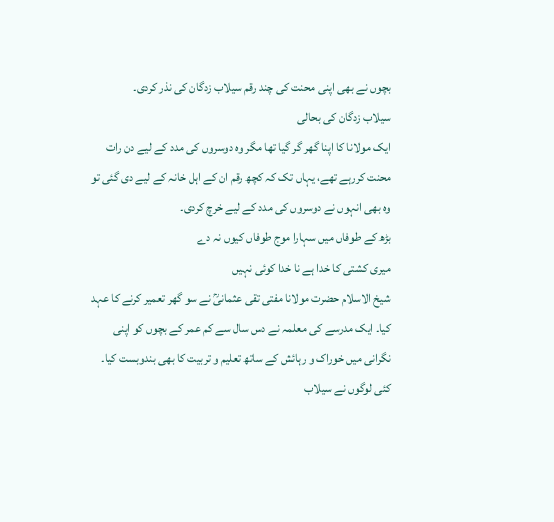بچوں نے بھی اپنی محنت کی چند رقم سیلاب زدگان کی نذر کردی۔
سیلاب زدگان کی بحالی
ایک مولانا کا اپنا گھر گر گیا تھا مگر وہ دوسروں کی مدد کے لیے دن رات محنت کررہے تھے، یہاں تک کہ کچھ رقم ان کے اہل خانہ کے لیے دی گئی تو وہ بھی انہوں نے دوسروں کی مدد کے لیے خرچ کردی۔
بڑھ کے طوفاں میں سہارا موج طوفاں کیوں نہ دے
میری کشتی کا خدا ہے نا خدا کوئی نہیں
شیخ الاسلام حضرت مولانا مفتی تقی عثمانیؒ نے سو گھر تعمیر کرنے کا عہد کیا۔ ایک مدرسے کی معلمہ نے دس سال سے کم عمر کے بچوں کو اپنی نگرانی میں خوراک و رہائش کے ساتھ تعلیم و تربیت کا بھی بندوبست کیا۔ کئی لوگوں نے سیلاب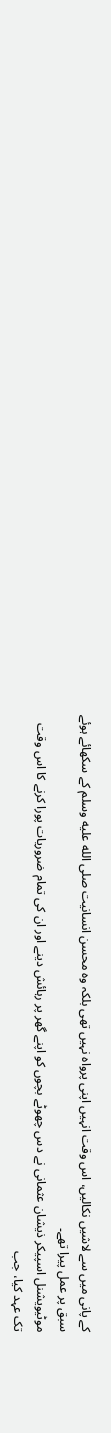کے پانی میں سے لاشیں نکالیں، اس وقت انہیں اپنی پرواہ نہیں تھی بلکہ وہ محسن انسانیت صلى الله عليه وسلم کے سکھائے ہوئے سبق پر عمل پیرا تھے۔
موٹیویشنل اسپیکر ذیشان عثمانی نے دس چھوٹے بچوں کو اپنے گھر پر رہائش دینے اور ان کی تمام ضروریات پورا کرنے کا اس وقت تک عہد کیا، جب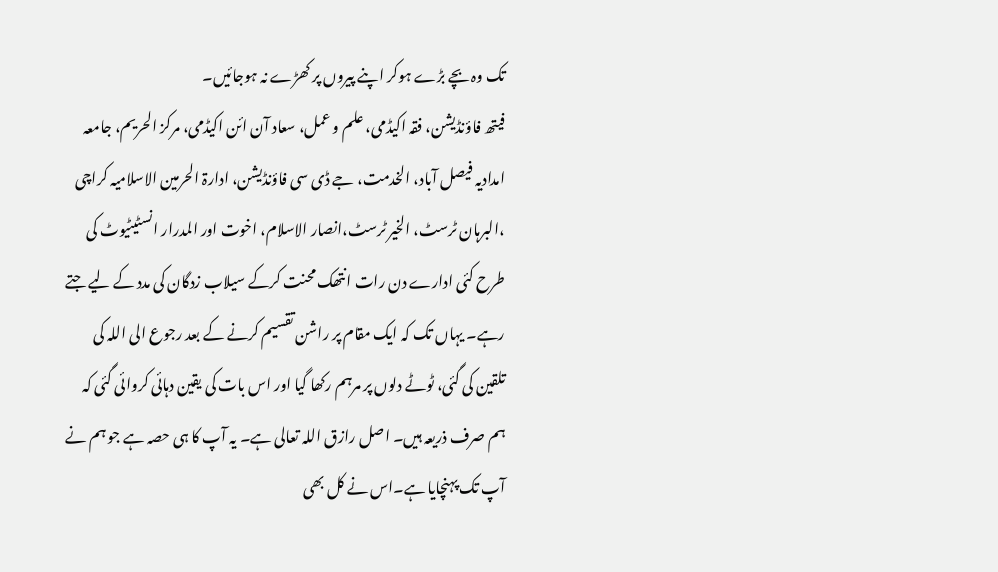تک وہ بچے بڑے ہوکر اپنے پیروں پر کھڑے نہ ہوجائیں۔
فیتھ فاؤنڈیشن، فقہ اکیڈمی، علم و عمل، سعاد آن ائن اکیڈمی، مرکز الحریم، جامعہ امدادیہ فیصل آباد، الخدمت، جے ڈی سی فاؤنڈیشن، ادارۃ الحرمین الاسلامیہ کراچی ،البرہان ٹرسٹ، الخیر ٹرسٹ،انصار الاسلام، اخوت اور المدرار انسٹیٹیوٹ کی طرح کئی ادارے دن رات انتھک محنت کرکے سیلاب زدگان کی مدد کے لیے جتے رہے۔ یہاں تک کہ ایک مقام پر راشن تقسیم کرنے کے بعد رجوع الی اللہ کی تلقین کی گئی، ٹوٹے دلوں پر مرہم رکھا گیا اور اس بات کی یقین دہائی کروائی گئی کہ ہم صرف ذریعہ ہیں۔ اصل رازق اللہ تعالی ہے۔ یہ آپ کا ہی حصہ ہے جو ہم نے آپ تک پہنچایا ہے۔اس نے کل بھی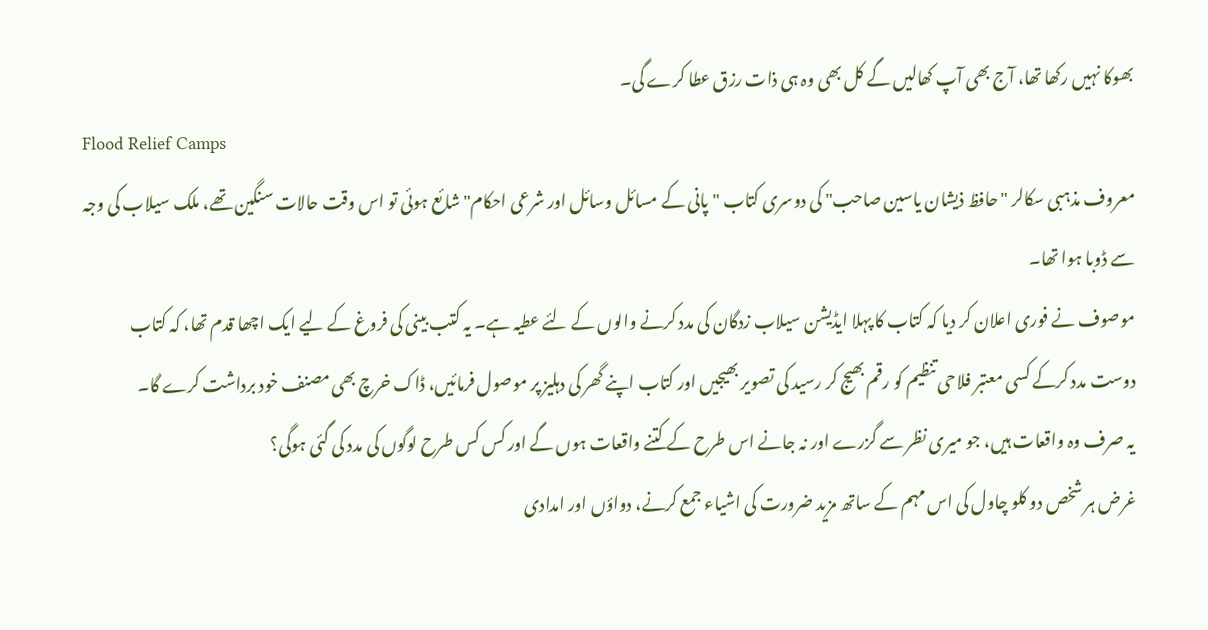بھوکا نہیں رکھا تھا، آج بھی آپ کھالیں گے کل بھی وہ ہی ذات رزق عطا کرے گی۔
Flood Relief Camps
معروف مذہبی سکالر "حافظ ذیشان یاسین صاحب" کی دوسری کتاب "پانی کے مسائل وسائل اور شرعی احکام" شائع ہوئی تو اس وقت حالات سنگین تھے، ملک سیلاب کی وجہ سے ڈوبا ہوا تھا۔
موصوف نے فوری اعلان کر دیا کہ کتاب کا پہلا ایڈیشن سیلاب زدگان کی مدد کرنے والوں کے لئے عطیہ ہے۔ یہ کتب بینی کی فروغ کے لیے ایک اچھا قدم تھا، کہ کتاب دوست مدد کرکے کسی معتبر فلاحی تنظیم کو رقم بھیج کر رسید کی تصویر بھیجیں اور کتاب اپنے گھر کی دہلیز پر موصول فرمائیں، ڈاک خرچ بھی مصنف خود برداشت کرے گا۔
یہ صرف وہ واقعات ہیں، جو میری نظر سے گزرے اور نہ جانے اس طرح کے کتنے واقعات ہوں گے اور کس کس طرح لوگوں کی مدد کی گئی ہوگی؟
غرض ہر شخص دو کلو چاول کی اس مہم کے ساتھ مزید ضرورت کی اشیاء جمع کرنے، دواؤں اور امدادی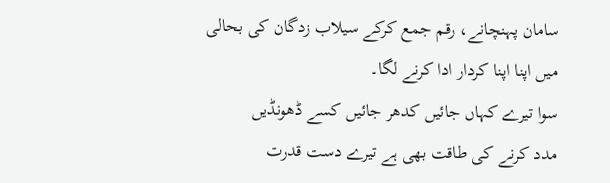سامان پہنچانے، رقم جمع کرکے سیلاب زدگان کی بحالی میں اپنا اپنا کردار ادا کرنے لگا۔
سوا تیرے کہاں جائیں کدھر جائیں کسے ڈھونڈیں
مدد کرنے کی طاقت بھی ہے تیرے دست قدرت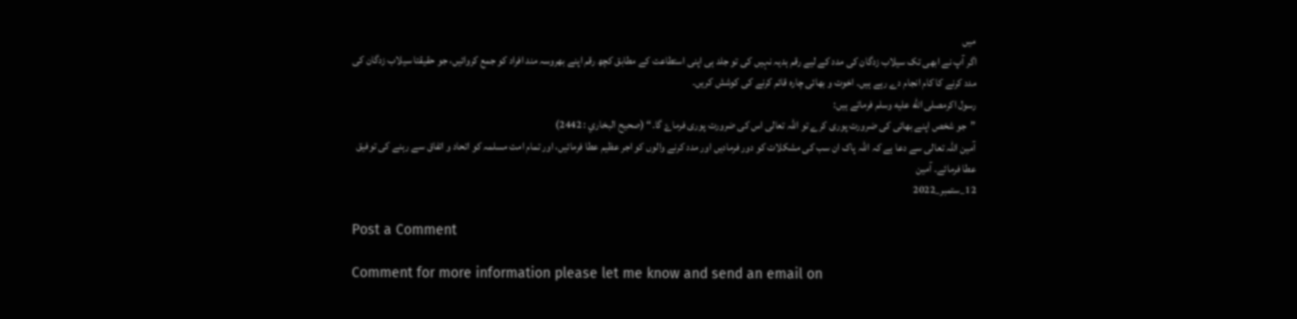میں
اگر آپ نے ابھی تک سیلاب زدگان کی مدد کے لیے رقم ہدیہ نہیں کی تو جلد ہی اپنی استطاعت کے مطابق کچھ رقم اپنے بھروسہ مند افراد کو جمع کروائیں، جو حقیقتا سیلاب زدگان کی مدد کرنے کا کام انجام دے رہے ہیں۔ اخوت و بھائی چارہ قائم کرنے کی کوشش کریں۔
رسول اکرمصلى الله عليه وسلم فرماتے ہیں:
”جو شخص اپنے بھائی کی ضرورت پوری کرے تو اللہ تعالی اس کی ضرورت پوری فرماۓ گا۔“ (صحيح البخاري : 2442)
آمین اللہ تعالی سے دعا ہے کہ اللہ پاک ان سب کی مشکلات کو دور فرمادیں اور مدد کرنے والوں کو اجر عظیم عطا فرمائیں، اور تمام امت مسلمہ کو اتحاد و اتفاق سے رہنے کی توفیق عطا فرمائے۔ آمین
12_ستمبر_2022

Post a Comment

Comment for more information please let me know and send an email on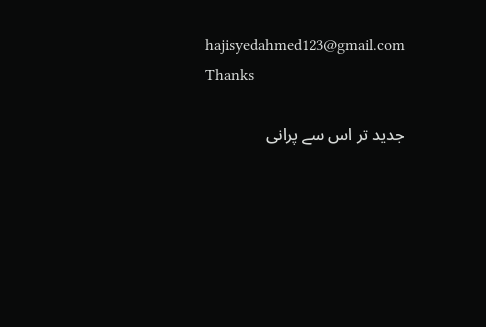hajisyedahmed123@gmail.com Thanks

جدید تر اس سے پرانی